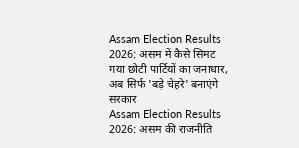Assam Election Results 2026: असम में कैसे सिमट गया छोटी पार्टियों का जनाधार, अब सिर्फ 'बड़े चेहरे' बनाएंगे सरकार
Assam Election Results 2026: असम की राजनीति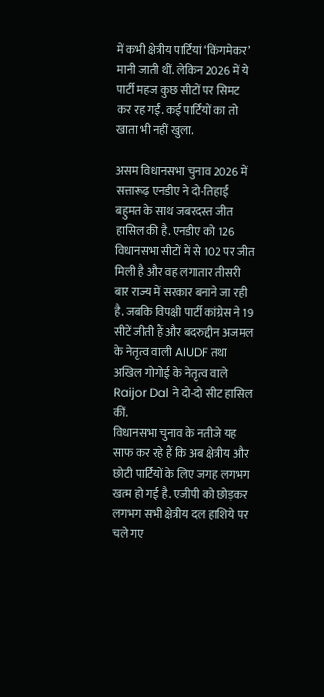में कभी क्षेत्रीय पार्टियां ‘किंगमेकर’ मानी जाती थीं. लेकिन 2026 में ये पार्टी महज कुछ सीटों पर सिमट कर रह गईं. कई पार्टियों का तो खाता भी नहीं खुला.

असम विधानसभा चुनाव 2026 में सत्तारूढ़ एनडीए ने दो-तिहाई बहुमत के साथ जबरदस्त जीत हासिल की है. एनडीए को 126 विधानसभा सीटों में से 102 पर जीत मिली है और वह लगातार तीसरी बार राज्य में सरकार बनाने जा रही है. जबकि विपक्षी पार्टी कांग्रेस ने 19 सीटें जीती हैं और बदरुद्दीन अजमल के नेतृत्व वाली AIUDF तथा अखिल गोगोई के नेतृत्व वाले Raijor Dal ने दो-दो सीट हासिल कीं.
विधानसभा चुनाव के नतीजे यह साफ कर रहे हैं कि अब क्षेत्रीय और छोटी पार्टियों के लिए जगह लगभग खत्म हो गई है. एजीपी को छोड़कर लगभग सभी क्षेत्रीय दल हाशिये पर चले गए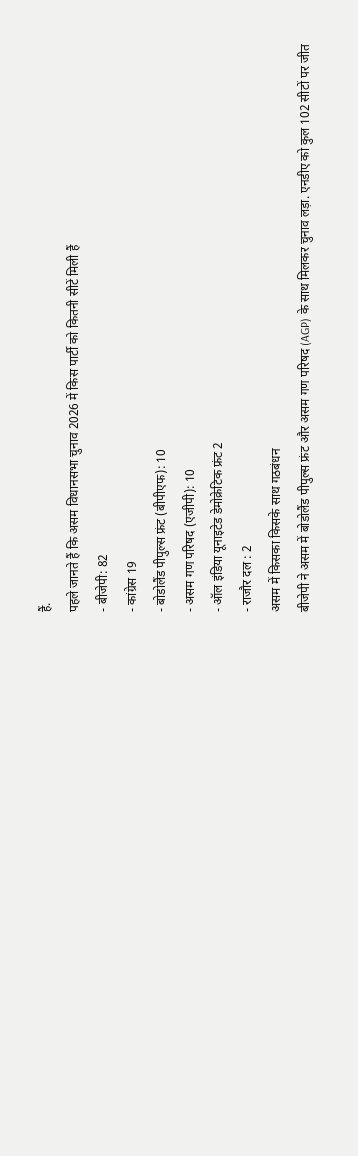हैं.
पहले जानते हैं कि असम विधानसभा चुनाव 2026 में किस पार्टी को कितनी सीटें मिली हैं
- बीजेपी: 82
- कांग्रेस 19
- बोडोलैंड पीपुल्स फ्रंट (बीपीएफ): 10
- असम गण परिषद (एजीपी): 10
- ऑल इंडिया यूनाइटेड डेमोक्रेटिक फ्रंट 2
- राजौर दल : 2
असम में किसका किसके साथ गठबंधन
बीजेपी ने असम में बोडोलैंड पीपुल्स फ्रंट और असम गण परिषद (AGP) के साथ मिलकर चुनाव लड़ा. एनडीए को कुल 102 सीटों पर जीत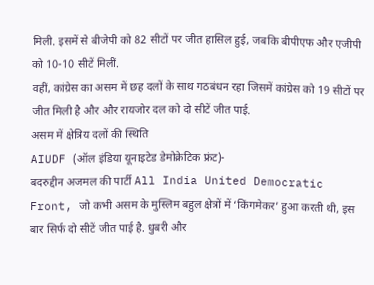मिली. इसमें से बीजेपी को 82 सीटों पर जीत हासिल हुई, जबकि बीपीएफ और एजीपी को 10-10 सीटें मिलीं.
वहीं, कांग्रेस का असम में छह दलों के साथ गठबंधन रहा जिसमें कांग्रेस को 19 सीटों पर जीत मिली है और और रायजोर दल को दो सीटें जीत पाई.
असम में क्षेत्रिय दलों की स्थिति
AIUDF (ऑल इंडिया यूनाइटेड डेमोक्रेटिक फ्रंट)-
बदरुद्दीन अजमल की पार्टी All India United Democratic Front, जो कभी असम के मुस्लिम बहुल क्षेत्रों में ‘किंगमेकर’ हुआ करती थी, इस बार सिर्फ दो सीटें जीत पाई है. धुबरी और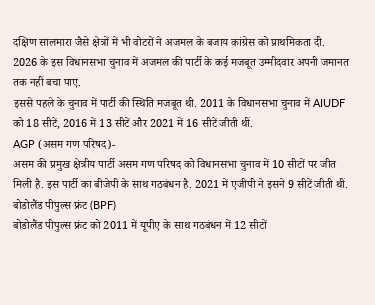दक्षिण सालमारा जैसे क्षेत्रों में भी वोटरों ने अजमल के बजाय कांग्रेस को प्राथमिकता दी.
2026 के इस विधानसभा चुनाव में अजमल की पार्टी के कई मजबूत उम्मीदवार अपनी जमानत तक नहीं बचा पाए.
इससे पहले के चुनाव में पार्टी की स्थिति मजबूत थी. 2011 के विधानसभा चुनाव में AIUDF को 18 सीटें, 2016 में 13 सीटें और 2021 में 16 सीटें जीती थीं.
AGP (असम गण परिषद)-
असम की प्रमुख क्षेत्रीय पार्टी असम गण परिषद को विधानसभा चुनाव में 10 सीटों पर जीत मिली है. इस पार्टी का बीजेपी के साथ गठबंधन है. 2021 में एजीपी ने इसने 9 सीटें जीती थीं.
बोडोलैंड पीपुल्स फ्रंट (BPF)
बोडोलैंड पीपुल्स फ्रंट को 2011 में यूपीए के साथ गठबंधन में 12 सीटों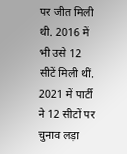पर जीत मिली थी. 2016 में भी उसे 12 सीटें मिली थीं. 2021 में पार्टी ने 12 सीटों पर चुनाव लड़ा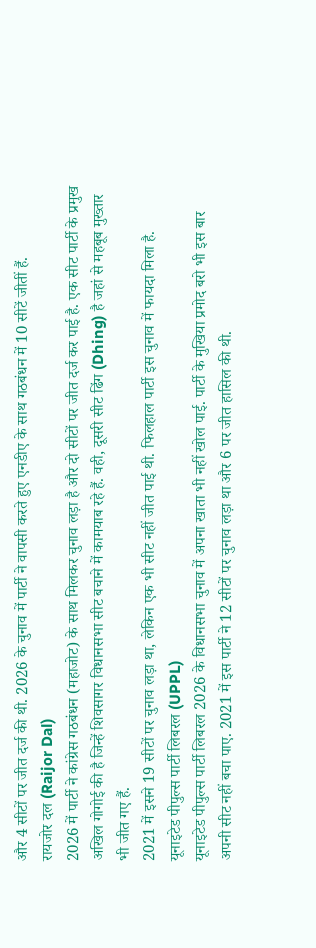और 4 सीटों पर जीत दर्ज की थी. 2026 के चुनाव में पार्टी ने वापसी करते हुए एनडीए के साथ गठबंधन में 10 सीटें जीतीं हैं.
रायजोर दल (Raijor Dal)
2026 में पार्टी ने कांग्रेस गठबंधन (महाजोट) के साथ मिलकर चुनाव लड़ा है और दो सीटों पर जीत दर्ज कर पाई है. एक सीट पार्टी के प्रमुख अखिल गोगोई की है जिन्हें शिवसागर विधानसभा सीट बचाने में कामयाब रहे हैं. वही, दूसरी सीट ढिंग (Dhing) है जहां से महबूब मुख्तार भी जीत गए हैं.
2021 में इसने 19 सीटों पर चुनाव लड़ा था, लेकिन एक भी सीट नहीं जीत पाई थी. फिलहाल पार्टी इस चुनाव में फायदा मिला है.
यूनाइटेड पीपुल्स पार्टी लिबरल (UPPL)
यूनाइटेड पीपुल्स पार्टी लिबरल 2026 के विधानसभा चुनाव में अपना खाता भी नहीं खोल पाई. पार्टी के मुखिया प्रमोद बरो भी इस बार अपनी सीट नहीं बचा पाए. 2021 में इस पार्टी ने 12 सीटों पर चुनाव लड़ा था और 6 पर जीत हासिल की थी.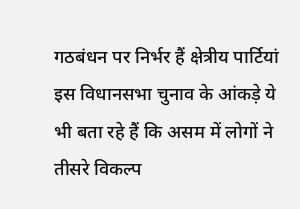गठबंधन पर निर्भर हैं क्षेत्रीय पार्टियां
इस विधानसभा चुनाव के आंकड़े ये भी बता रहे हैं कि असम में लोगों ने तीसरे विकल्प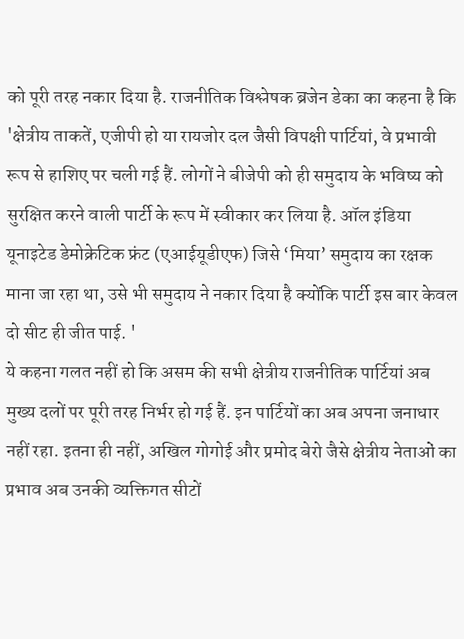को पूरी तरह नकार दिया है. राजनीतिक विश्लेषक ब्रजेन डेका का कहना है कि 'क्षेत्रीय ताकतें, एजीपी हो या रायजोर दल जैसी विपक्षी पार्टियां, वे प्रभावी रूप से हाशिए पर चली गई हैं. लोगों ने बीजेपी को ही समुदाय के भविष्य को सुरक्षित करने वाली पार्टी के रूप में स्वीकार कर लिया है. ऑल इंडिया यूनाइटेड डेमोक्रेटिक फ्रंट (एआईयूडीएफ) जिसे ‘मिया’ समुदाय का रक्षक माना जा रहा था, उसे भी समुदाय ने नकार दिया है क्योंकि पार्टी इस बार केवल दो सीट ही जीत पाई. '
ये कहना गलत नहीं हो कि असम की सभी क्षेत्रीय राजनीतिक पार्टियां अब मुख्य दलों पर पूरी तरह निर्भर हो गई हैं. इन पार्टियों का अब अपना जनाधार नहीं रहा. इतना ही नहीं, अखिल गोगोई और प्रमोद बेरो जैसे क्षेत्रीय नेताओं का प्रभाव अब उनकी व्यक्तिगत सीटों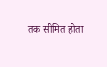तक सीमित होता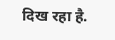दिख रहा है.